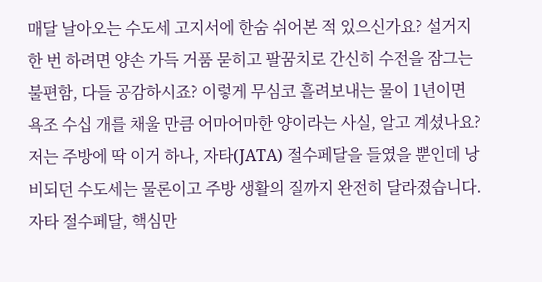매달 날아오는 수도세 고지서에 한숨 쉬어본 적 있으신가요? 설거지 한 번 하려면 양손 가득 거품 묻히고 팔꿈치로 간신히 수전을 잠그는 불편함, 다들 공감하시죠? 이렇게 무심코 흘려보내는 물이 1년이면 욕조 수십 개를 채울 만큼 어마어마한 양이라는 사실, 알고 계셨나요? 저는 주방에 딱 이거 하나, 자타(JATA) 절수페달을 들였을 뿐인데 낭비되던 수도세는 물론이고 주방 생활의 질까지 완전히 달라졌습니다.
자타 절수페달, 핵심만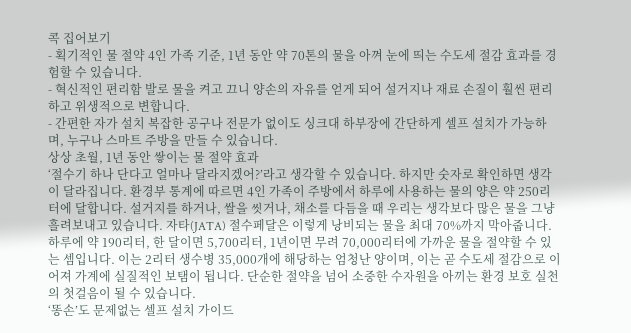콕 집어보기
- 획기적인 물 절약 4인 가족 기준, 1년 동안 약 70톤의 물을 아껴 눈에 띄는 수도세 절감 효과를 경험할 수 있습니다.
- 혁신적인 편리함 발로 물을 켜고 끄니 양손의 자유를 얻게 되어 설거지나 재료 손질이 훨씬 편리하고 위생적으로 변합니다.
- 간편한 자가 설치 복잡한 공구나 전문가 없이도 싱크대 하부장에 간단하게 셀프 설치가 가능하며, 누구나 스마트 주방을 만들 수 있습니다.
상상 초월, 1년 동안 쌓이는 물 절약 효과
‘절수기 하나 단다고 얼마나 달라지겠어?’라고 생각할 수 있습니다. 하지만 숫자로 확인하면 생각이 달라집니다. 환경부 통계에 따르면 4인 가족이 주방에서 하루에 사용하는 물의 양은 약 250리터에 달합니다. 설거지를 하거나, 쌀을 씻거나, 채소를 다듬을 때 우리는 생각보다 많은 물을 그냥 흘려보내고 있습니다. 자타(JATA) 절수페달은 이렇게 낭비되는 물을 최대 70%까지 막아줍니다. 하루에 약 190리터, 한 달이면 5,700리터, 1년이면 무려 70,000리터에 가까운 물을 절약할 수 있는 셈입니다. 이는 2리터 생수병 35,000개에 해당하는 엄청난 양이며, 이는 곧 수도세 절감으로 이어져 가계에 실질적인 보탬이 됩니다. 단순한 절약을 넘어 소중한 수자원을 아끼는 환경 보호 실천의 첫걸음이 될 수 있습니다.
‘똥손’도 문제없는 셀프 설치 가이드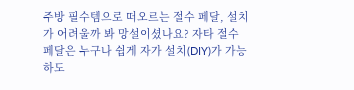주방 필수템으로 떠오르는 절수 페달, 설치가 어려울까 봐 망설이셨나요? 자타 절수페달은 누구나 쉽게 자가 설치(DIY)가 가능하도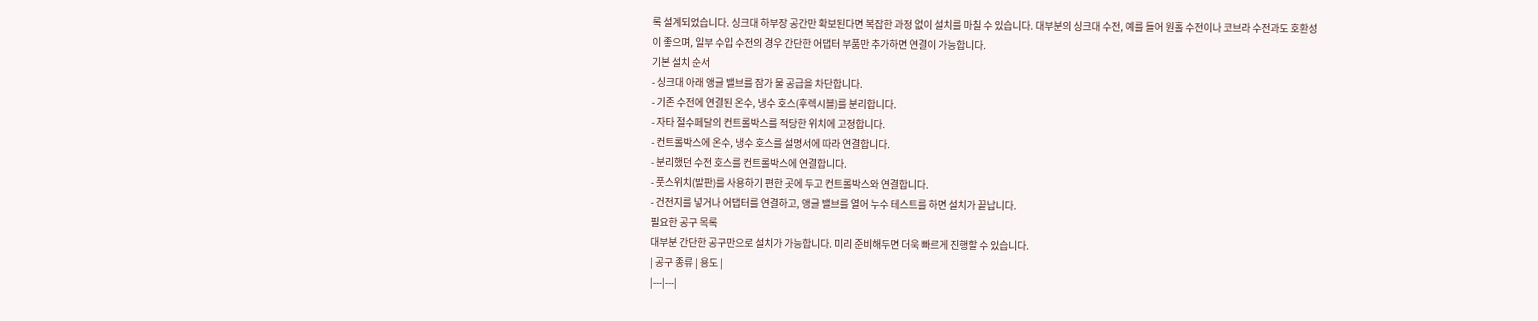록 설계되었습니다. 싱크대 하부장 공간만 확보된다면 복잡한 과정 없이 설치를 마칠 수 있습니다. 대부분의 싱크대 수전, 예를 들어 원홀 수전이나 코브라 수전과도 호환성이 좋으며, 일부 수입 수전의 경우 간단한 어댑터 부품만 추가하면 연결이 가능합니다.
기본 설치 순서
- 싱크대 아래 앵글 밸브를 잠가 물 공급을 차단합니다.
- 기존 수전에 연결된 온수, 냉수 호스(후렉시블)를 분리합니다.
- 자타 절수페달의 컨트롤박스를 적당한 위치에 고정합니다.
- 컨트롤박스에 온수, 냉수 호스를 설명서에 따라 연결합니다.
- 분리했던 수전 호스를 컨트롤박스에 연결합니다.
- 풋스위치(발판)를 사용하기 편한 곳에 두고 컨트롤박스와 연결합니다.
- 건전지를 넣거나 어댑터를 연결하고, 앵글 밸브를 열어 누수 테스트를 하면 설치가 끝납니다.
필요한 공구 목록
대부분 간단한 공구만으로 설치가 가능합니다. 미리 준비해두면 더욱 빠르게 진행할 수 있습니다.
| 공구 종류 | 용도 |
|---|---|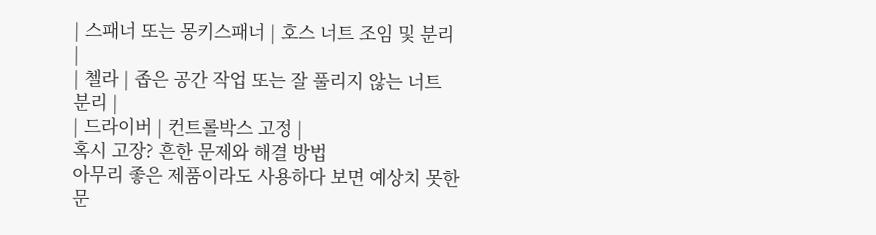| 스패너 또는 몽키스패너 | 호스 너트 조임 및 분리 |
| 첼라 | 좁은 공간 작업 또는 잘 풀리지 않는 너트 분리 |
| 드라이버 | 컨트롤박스 고정 |
혹시 고장? 흔한 문제와 해결 방법
아무리 좋은 제품이라도 사용하다 보면 예상치 못한 문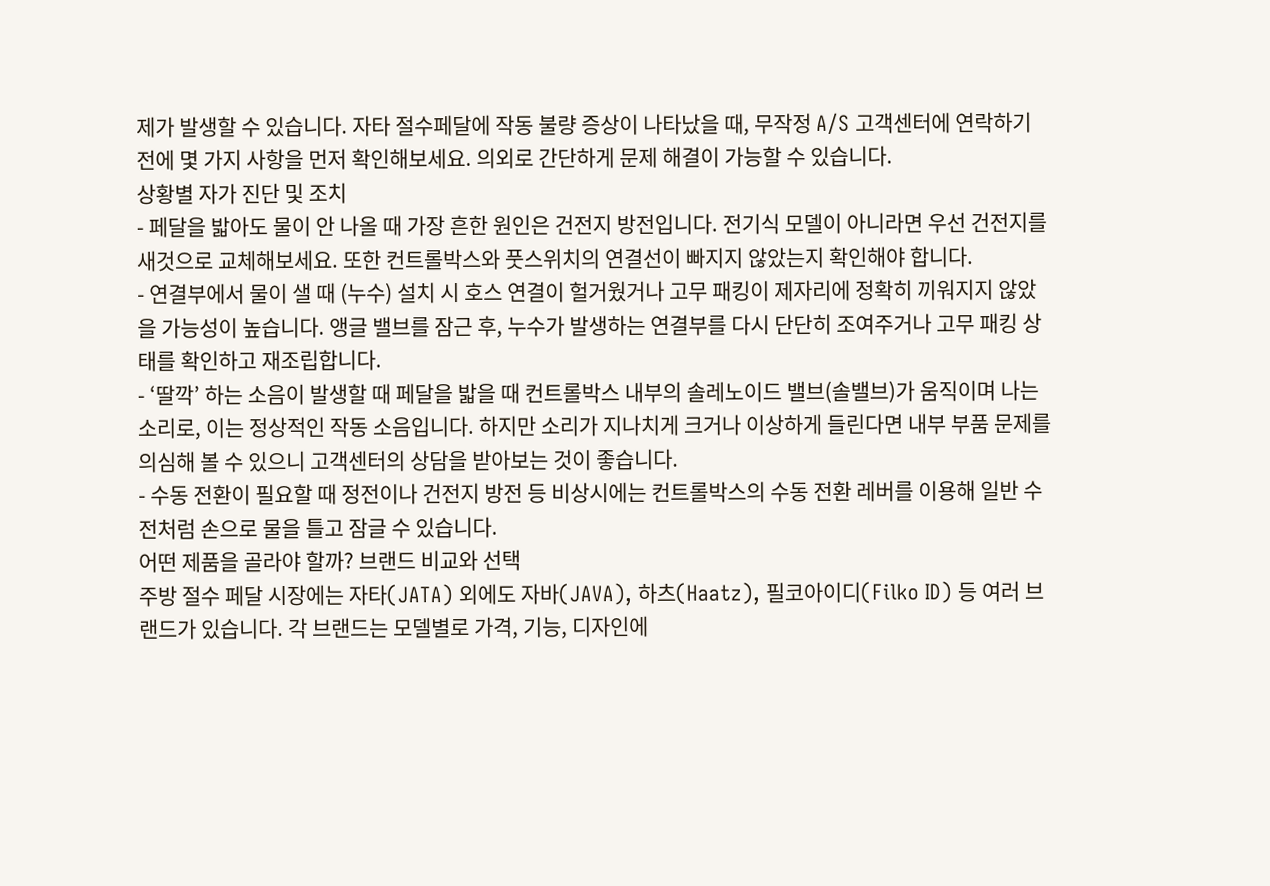제가 발생할 수 있습니다. 자타 절수페달에 작동 불량 증상이 나타났을 때, 무작정 A/S 고객센터에 연락하기 전에 몇 가지 사항을 먼저 확인해보세요. 의외로 간단하게 문제 해결이 가능할 수 있습니다.
상황별 자가 진단 및 조치
- 페달을 밟아도 물이 안 나올 때 가장 흔한 원인은 건전지 방전입니다. 전기식 모델이 아니라면 우선 건전지를 새것으로 교체해보세요. 또한 컨트롤박스와 풋스위치의 연결선이 빠지지 않았는지 확인해야 합니다.
- 연결부에서 물이 샐 때 (누수) 설치 시 호스 연결이 헐거웠거나 고무 패킹이 제자리에 정확히 끼워지지 않았을 가능성이 높습니다. 앵글 밸브를 잠근 후, 누수가 발생하는 연결부를 다시 단단히 조여주거나 고무 패킹 상태를 확인하고 재조립합니다.
- ‘딸깍’ 하는 소음이 발생할 때 페달을 밟을 때 컨트롤박스 내부의 솔레노이드 밸브(솔밸브)가 움직이며 나는 소리로, 이는 정상적인 작동 소음입니다. 하지만 소리가 지나치게 크거나 이상하게 들린다면 내부 부품 문제를 의심해 볼 수 있으니 고객센터의 상담을 받아보는 것이 좋습니다.
- 수동 전환이 필요할 때 정전이나 건전지 방전 등 비상시에는 컨트롤박스의 수동 전환 레버를 이용해 일반 수전처럼 손으로 물을 틀고 잠글 수 있습니다.
어떤 제품을 골라야 할까? 브랜드 비교와 선택
주방 절수 페달 시장에는 자타(JATA) 외에도 자바(JAVA), 하츠(Haatz), 필코아이디(Filko ID) 등 여러 브랜드가 있습니다. 각 브랜드는 모델별로 가격, 기능, 디자인에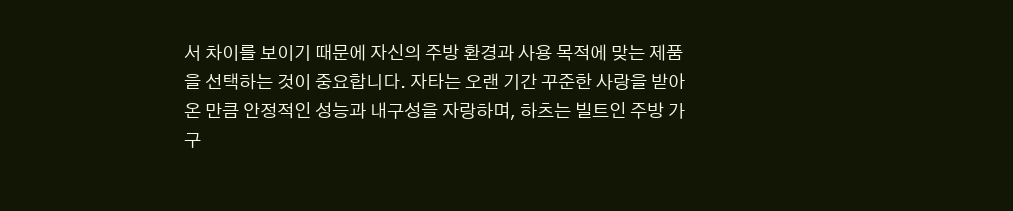서 차이를 보이기 때문에 자신의 주방 환경과 사용 목적에 맞는 제품을 선택하는 것이 중요합니다. 자타는 오랜 기간 꾸준한 사랑을 받아온 만큼 안정적인 성능과 내구성을 자랑하며, 하츠는 빌트인 주방 가구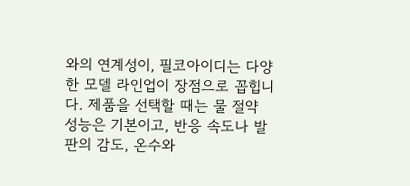와의 연계성이, 필코아이디는 다양한 모델 라인업이 장점으로 꼽힙니다. 제품을 선택할 때는 물 절약 성능은 기본이고, 반응 속도나 발판의 감도, 온수와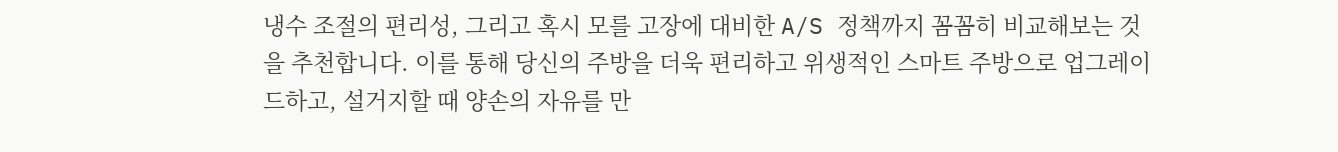냉수 조절의 편리성, 그리고 혹시 모를 고장에 대비한 A/S 정책까지 꼼꼼히 비교해보는 것을 추천합니다. 이를 통해 당신의 주방을 더욱 편리하고 위생적인 스마트 주방으로 업그레이드하고, 설거지할 때 양손의 자유를 만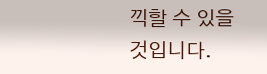끽할 수 있을 것입니다.